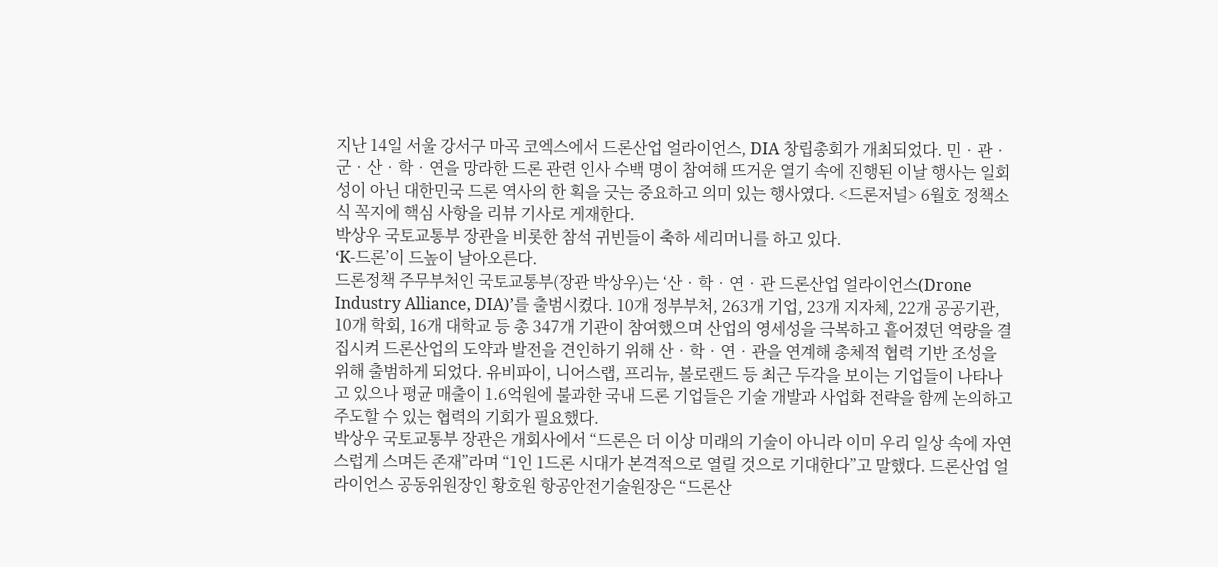지난 14일 서울 강서구 마곡 코엑스에서 드론산업 얼라이언스, DIA 창립총회가 개최되었다. 민‧관‧군‧산‧학‧연을 망라한 드론 관련 인사 수백 명이 참여해 뜨거운 열기 속에 진행된 이날 행사는 일회성이 아닌 대한민국 드론 역사의 한 획을 긋는 중요하고 의미 있는 행사였다. <드론저널> 6월호 정책소식 꼭지에 핵심 사항을 리뷰 기사로 게재한다.
박상우 국토교통부 장관을 비롯한 참석 귀빈들이 축하 세리머니를 하고 있다.
‘K-드론’이 드높이 날아오른다.
드론정책 주무부처인 국토교통부(장관 박상우)는 ‘산‧학‧연‧관 드론산업 얼라이언스(Drone Industry Alliance, DIA)’를 출범시켰다. 10개 정부부처, 263개 기업, 23개 지자체, 22개 공공기관, 10개 학회, 16개 대학교 등 총 347개 기관이 참여했으며 산업의 영세성을 극복하고 흩어졌던 역량을 결집시켜 드론산업의 도약과 발전을 견인하기 위해 산‧학‧연‧관을 연계해 총체적 협력 기반 조성을 위해 출범하게 되었다. 유비파이, 니어스랩, 프리뉴, 볼로랜드 등 최근 두각을 보이는 기업들이 나타나고 있으나 평균 매출이 1.6억원에 불과한 국내 드론 기업들은 기술 개발과 사업화 전략을 함께 논의하고 주도할 수 있는 협력의 기회가 필요했다.
박상우 국토교통부 장관은 개회사에서 “드론은 더 이상 미래의 기술이 아니라 이미 우리 일상 속에 자연스럽게 스며든 존재”라며 “1인 1드론 시대가 본격적으로 열릴 것으로 기대한다”고 말했다. 드론산업 얼라이언스 공동위원장인 황호원 항공안전기술원장은 “드론산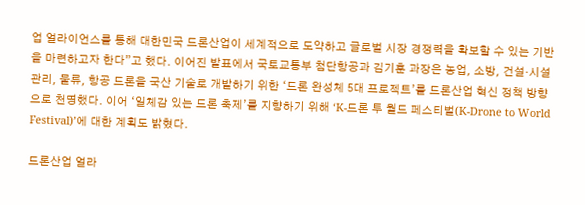업 얼라이언스를 통해 대한민국 드론산업이 세계적으로 도약하고 글로벌 시장 경쟁력을 확보할 수 있는 기반을 마련하고자 한다”고 했다. 이어진 발표에서 국토교통부 첨단항공과 김기훈 과장은 농업, 소방, 건설‧시설 관리, 물류, 항공 드론을 국산 기술로 개발하기 위한 ‘드론 완성체 5대 프로젝트’를 드론산업 혁신 정책 방향으로 천명했다. 이어 ‘일체감 있는 드론 축제’를 지향하기 위해 ‘K-드론 투 월드 페스티벌(K-Drone to World Festival)’에 대한 계획도 밝혔다.

드론산업 얼라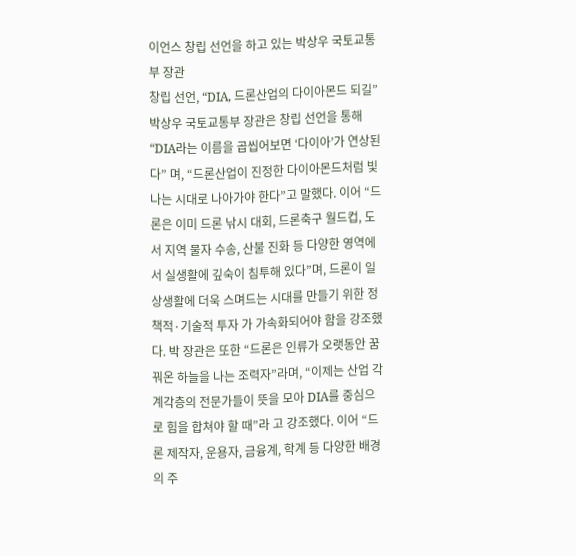이언스 창립 선언을 하고 있는 박상우 국토교통부 장관
창립 선언, “DIA, 드론산업의 다이아몬드 되길”
박상우 국토교통부 장관은 창립 선언을 통해 “DIA라는 이름을 곱씹어보면 ‘다이아’가 연상된다” 며, “드론산업이 진정한 다이아몬드처럼 빛나는 시대로 나아가야 한다”고 말했다. 이어 “드론은 이미 드론 낚시 대회, 드론축구 월드컵, 도서 지역 물자 수송, 산불 진화 등 다양한 영역에서 실생활에 깊숙이 침투해 있다”며, 드론이 일상생활에 더욱 스며드는 시대를 만들기 위한 정책적·기술적 투자 가 가속화되어야 함을 강조했다. 박 장관은 또한 “드론은 인류가 오랫동안 꿈꿔온 하늘을 나는 조력자”라며, “이제는 산업 각계각층의 전문가들이 뜻을 모아 DIA를 중심으로 힘을 합쳐야 할 때”라 고 강조했다. 이어 “드론 제작자, 운용자, 금융계, 학계 등 다양한 배경의 주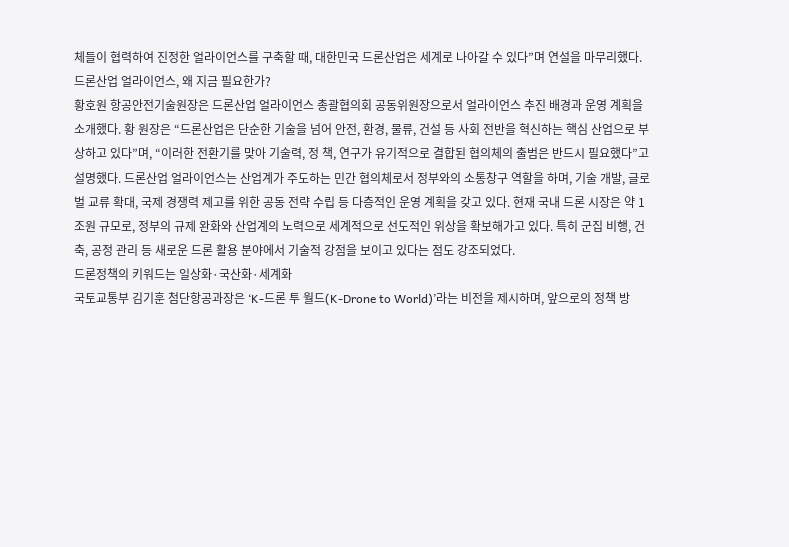체들이 협력하여 진정한 얼라이언스를 구축할 때, 대한민국 드론산업은 세계로 나아갈 수 있다”며 연설을 마무리했다.
드론산업 얼라이언스, 왜 지금 필요한가?
황호원 항공안전기술원장은 드론산업 얼라이언스 총괄협의회 공동위원장으로서 얼라이언스 추진 배경과 운영 계획을 소개했다. 황 원장은 “드론산업은 단순한 기술을 넘어 안전, 환경, 물류, 건설 등 사회 전반을 혁신하는 핵심 산업으로 부상하고 있다”며, “이러한 전환기를 맞아 기술력, 정 책, 연구가 유기적으로 결합된 협의체의 출범은 반드시 필요했다”고 설명했다. 드론산업 얼라이언스는 산업계가 주도하는 민간 협의체로서 정부와의 소통창구 역할을 하며, 기술 개발, 글로벌 교류 확대, 국제 경쟁력 제고를 위한 공동 전략 수립 등 다층적인 운영 계획을 갖고 있다. 현재 국내 드론 시장은 약 1조원 규모로, 정부의 규제 완화와 산업계의 노력으로 세계적으로 선도적인 위상을 확보해가고 있다. 특히 군집 비행, 건축, 공정 관리 등 새로운 드론 활용 분야에서 기술적 강점을 보이고 있다는 점도 강조되었다.
드론정책의 키워드는 일상화·국산화·세계화
국토교통부 김기훈 첨단항공과장은 ‘K-드론 투 월드(K-Drone to World)’라는 비전을 제시하며, 앞으로의 정책 방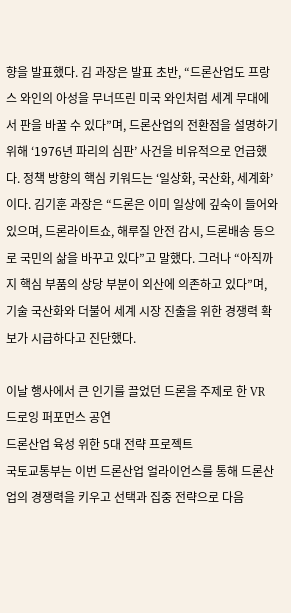향을 발표했다. 김 과장은 발표 초반, “드론산업도 프랑스 와인의 아성을 무너뜨린 미국 와인처럼 세계 무대에서 판을 바꿀 수 있다”며, 드론산업의 전환점을 설명하기 위해 ‘1976년 파리의 심판’ 사건을 비유적으로 언급했다. 정책 방향의 핵심 키워드는 ‘일상화, 국산화, 세계화’이다. 김기훈 과장은 “드론은 이미 일상에 깊숙이 들어와 있으며, 드론라이트쇼, 해루질 안전 감시, 드론배송 등으로 국민의 삶을 바꾸고 있다”고 말했다. 그러나 “아직까지 핵심 부품의 상당 부분이 외산에 의존하고 있다”며, 기술 국산화와 더불어 세계 시장 진출을 위한 경쟁력 확보가 시급하다고 진단했다.

이날 행사에서 큰 인기를 끌었던 드론을 주제로 한 VR 드로잉 퍼포먼스 공연
드론산업 육성 위한 5대 전략 프로젝트
국토교통부는 이번 드론산업 얼라이언스를 통해 드론산업의 경쟁력을 키우고 선택과 집중 전략으로 다음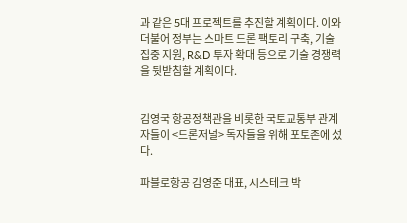과 같은 5대 프로젝트를 추진할 계획이다. 이와 더불어 정부는 스마트 드론 팩토리 구축, 기술 집중 지원, R&D 투자 확대 등으로 기술 경쟁력을 뒷받침할 계획이다.


김영국 항공정책관을 비롯한 국토교통부 관계자들이 <드론저널> 독자들을 위해 포토존에 섰다.

파블로항공 김영준 대표, 시스테크 박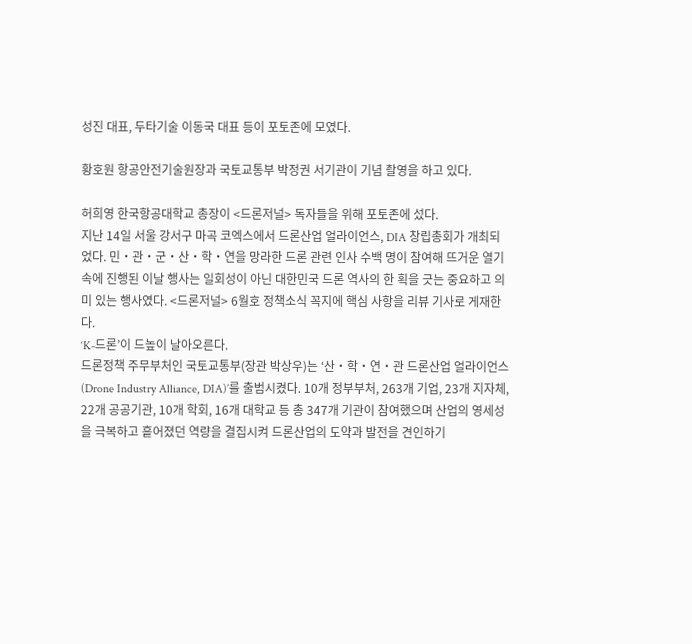성진 대표, 두타기술 이동국 대표 등이 포토존에 모였다.

황호원 항공안전기술원장과 국토교통부 박정권 서기관이 기념 촬영을 하고 있다.

허희영 한국항공대학교 총장이 <드론저널> 독자들을 위해 포토존에 섰다.
지난 14일 서울 강서구 마곡 코엑스에서 드론산업 얼라이언스, DIA 창립총회가 개최되었다. 민‧관‧군‧산‧학‧연을 망라한 드론 관련 인사 수백 명이 참여해 뜨거운 열기 속에 진행된 이날 행사는 일회성이 아닌 대한민국 드론 역사의 한 획을 긋는 중요하고 의미 있는 행사였다. <드론저널> 6월호 정책소식 꼭지에 핵심 사항을 리뷰 기사로 게재한다.
‘K-드론’이 드높이 날아오른다.
드론정책 주무부처인 국토교통부(장관 박상우)는 ‘산‧학‧연‧관 드론산업 얼라이언스(Drone Industry Alliance, DIA)’를 출범시켰다. 10개 정부부처, 263개 기업, 23개 지자체, 22개 공공기관, 10개 학회, 16개 대학교 등 총 347개 기관이 참여했으며 산업의 영세성을 극복하고 흩어졌던 역량을 결집시켜 드론산업의 도약과 발전을 견인하기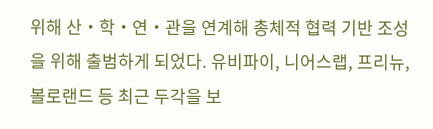위해 산‧학‧연‧관을 연계해 총체적 협력 기반 조성을 위해 출범하게 되었다. 유비파이, 니어스랩, 프리뉴, 볼로랜드 등 최근 두각을 보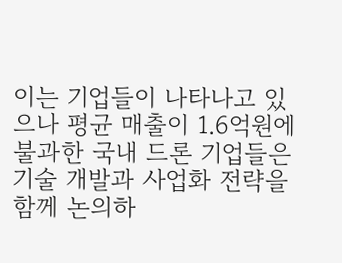이는 기업들이 나타나고 있으나 평균 매출이 1.6억원에 불과한 국내 드론 기업들은 기술 개발과 사업화 전략을 함께 논의하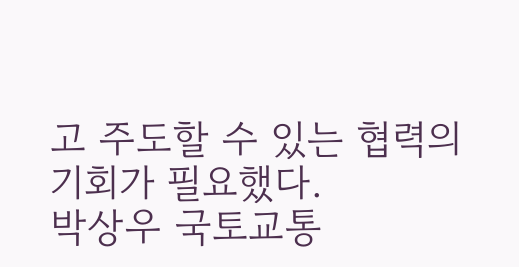고 주도할 수 있는 협력의 기회가 필요했다.
박상우 국토교통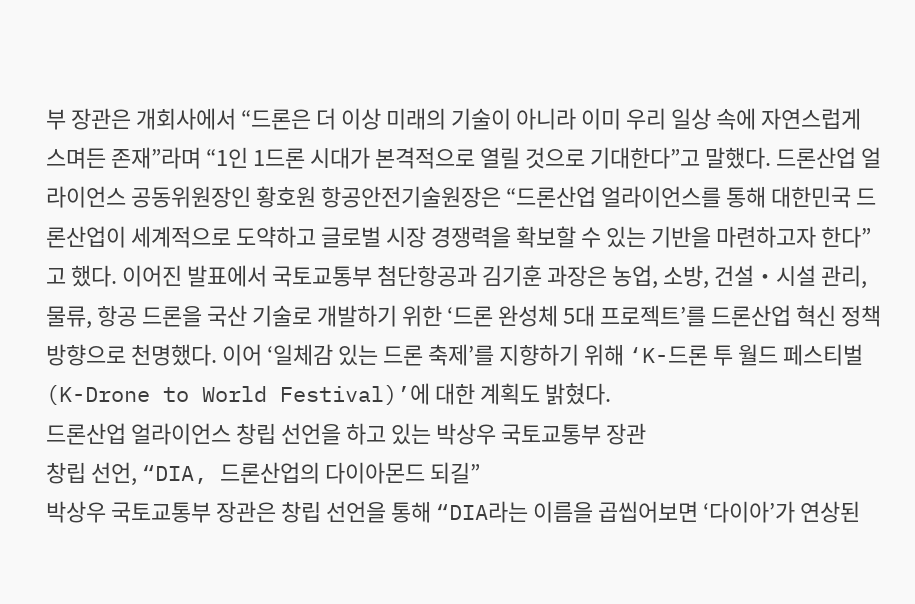부 장관은 개회사에서 “드론은 더 이상 미래의 기술이 아니라 이미 우리 일상 속에 자연스럽게 스며든 존재”라며 “1인 1드론 시대가 본격적으로 열릴 것으로 기대한다”고 말했다. 드론산업 얼라이언스 공동위원장인 황호원 항공안전기술원장은 “드론산업 얼라이언스를 통해 대한민국 드론산업이 세계적으로 도약하고 글로벌 시장 경쟁력을 확보할 수 있는 기반을 마련하고자 한다”고 했다. 이어진 발표에서 국토교통부 첨단항공과 김기훈 과장은 농업, 소방, 건설‧시설 관리, 물류, 항공 드론을 국산 기술로 개발하기 위한 ‘드론 완성체 5대 프로젝트’를 드론산업 혁신 정책 방향으로 천명했다. 이어 ‘일체감 있는 드론 축제’를 지향하기 위해 ‘K-드론 투 월드 페스티벌(K-Drone to World Festival)’에 대한 계획도 밝혔다.
드론산업 얼라이언스 창립 선언을 하고 있는 박상우 국토교통부 장관
창립 선언, “DIA, 드론산업의 다이아몬드 되길”
박상우 국토교통부 장관은 창립 선언을 통해 “DIA라는 이름을 곱씹어보면 ‘다이아’가 연상된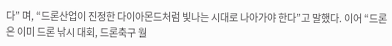다” 며, “드론산업이 진정한 다이아몬드처럼 빛나는 시대로 나아가야 한다”고 말했다. 이어 “드론은 이미 드론 낚시 대회, 드론축구 월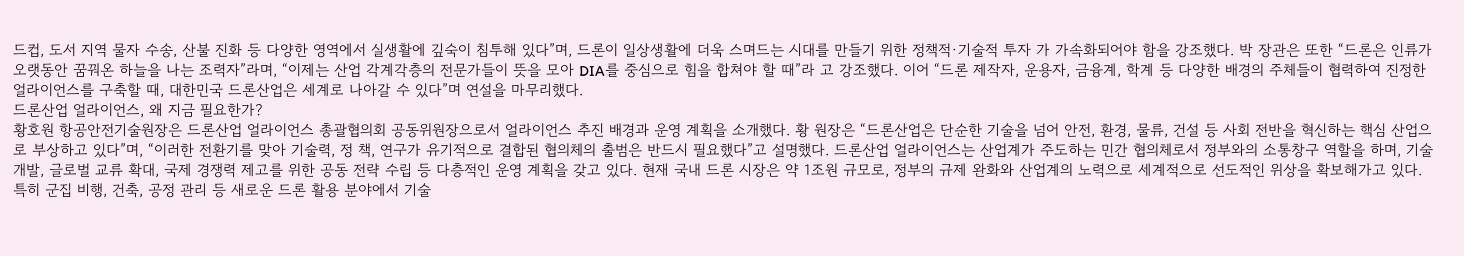드컵, 도서 지역 물자 수송, 산불 진화 등 다양한 영역에서 실생활에 깊숙이 침투해 있다”며, 드론이 일상생활에 더욱 스며드는 시대를 만들기 위한 정책적·기술적 투자 가 가속화되어야 함을 강조했다. 박 장관은 또한 “드론은 인류가 오랫동안 꿈꿔온 하늘을 나는 조력자”라며, “이제는 산업 각계각층의 전문가들이 뜻을 모아 DIA를 중심으로 힘을 합쳐야 할 때”라 고 강조했다. 이어 “드론 제작자, 운용자, 금융계, 학계 등 다양한 배경의 주체들이 협력하여 진정한 얼라이언스를 구축할 때, 대한민국 드론산업은 세계로 나아갈 수 있다”며 연설을 마무리했다.
드론산업 얼라이언스, 왜 지금 필요한가?
황호원 항공안전기술원장은 드론산업 얼라이언스 총괄협의회 공동위원장으로서 얼라이언스 추진 배경과 운영 계획을 소개했다. 황 원장은 “드론산업은 단순한 기술을 넘어 안전, 환경, 물류, 건설 등 사회 전반을 혁신하는 핵심 산업으로 부상하고 있다”며, “이러한 전환기를 맞아 기술력, 정 책, 연구가 유기적으로 결합된 협의체의 출범은 반드시 필요했다”고 설명했다. 드론산업 얼라이언스는 산업계가 주도하는 민간 협의체로서 정부와의 소통창구 역할을 하며, 기술 개발, 글로벌 교류 확대, 국제 경쟁력 제고를 위한 공동 전략 수립 등 다층적인 운영 계획을 갖고 있다. 현재 국내 드론 시장은 약 1조원 규모로, 정부의 규제 완화와 산업계의 노력으로 세계적으로 선도적인 위상을 확보해가고 있다. 특히 군집 비행, 건축, 공정 관리 등 새로운 드론 활용 분야에서 기술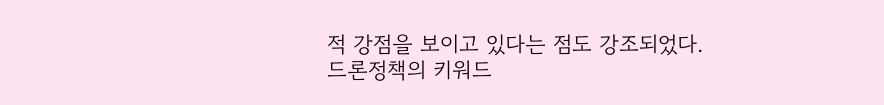적 강점을 보이고 있다는 점도 강조되었다.
드론정책의 키워드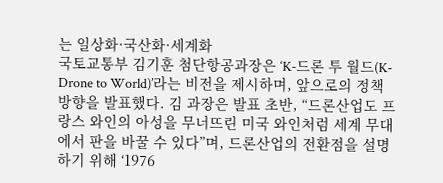는 일상화·국산화·세계화
국토교통부 김기훈 첨단항공과장은 ‘K-드론 투 월드(K-Drone to World)’라는 비전을 제시하며, 앞으로의 정책 방향을 발표했다. 김 과장은 발표 초반, “드론산업도 프랑스 와인의 아성을 무너뜨린 미국 와인처럼 세계 무대에서 판을 바꿀 수 있다”며, 드론산업의 전환점을 설명하기 위해 ‘1976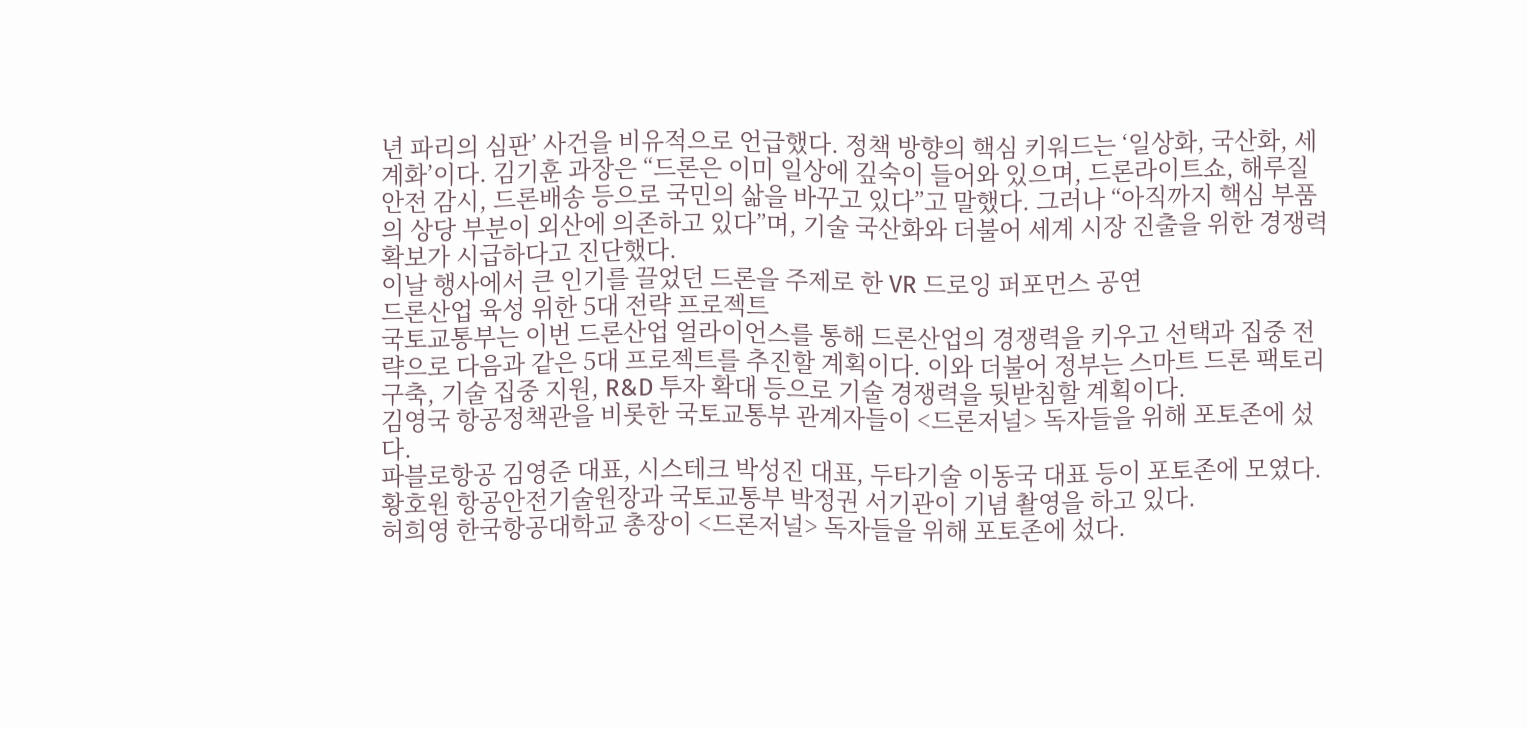년 파리의 심판’ 사건을 비유적으로 언급했다. 정책 방향의 핵심 키워드는 ‘일상화, 국산화, 세계화’이다. 김기훈 과장은 “드론은 이미 일상에 깊숙이 들어와 있으며, 드론라이트쇼, 해루질 안전 감시, 드론배송 등으로 국민의 삶을 바꾸고 있다”고 말했다. 그러나 “아직까지 핵심 부품의 상당 부분이 외산에 의존하고 있다”며, 기술 국산화와 더불어 세계 시장 진출을 위한 경쟁력 확보가 시급하다고 진단했다.
이날 행사에서 큰 인기를 끌었던 드론을 주제로 한 VR 드로잉 퍼포먼스 공연
드론산업 육성 위한 5대 전략 프로젝트
국토교통부는 이번 드론산업 얼라이언스를 통해 드론산업의 경쟁력을 키우고 선택과 집중 전략으로 다음과 같은 5대 프로젝트를 추진할 계획이다. 이와 더불어 정부는 스마트 드론 팩토리 구축, 기술 집중 지원, R&D 투자 확대 등으로 기술 경쟁력을 뒷받침할 계획이다.
김영국 항공정책관을 비롯한 국토교통부 관계자들이 <드론저널> 독자들을 위해 포토존에 섰다.
파블로항공 김영준 대표, 시스테크 박성진 대표, 두타기술 이동국 대표 등이 포토존에 모였다.
황호원 항공안전기술원장과 국토교통부 박정권 서기관이 기념 촬영을 하고 있다.
허희영 한국항공대학교 총장이 <드론저널> 독자들을 위해 포토존에 섰다.